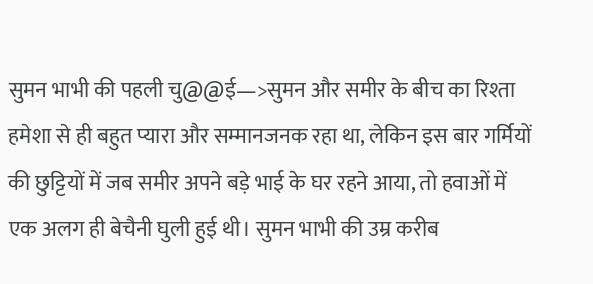सुमन भाभी की पहली चु@@ई—>सुमन और समीर के बीच का रिश्ता हमेशा से ही बहुत प्यारा और सम्मानजनक रहा था, लेकिन इस बार गर्मियों की छुट्टियों में जब समीर अपने बड़े भाई के घर रहने आया, तो हवाओं में एक अलग ही बेचैनी घुली हुई थी। सुमन भाभी की उम्र करीब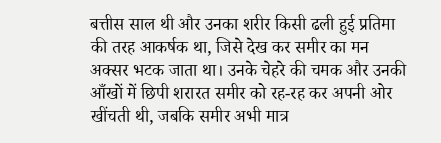बत्तीस साल थी और उनका शरीर किसी ढली हुई प्रतिमा की तरह आकर्षक था, जिसे देख कर समीर का मन अक्सर भटक जाता था। उनके चेहरे की चमक और उनकी आँखों में छिपी शरारत समीर को रह-रह कर अपनी ओर खींचती थी, जबकि समीर अभी मात्र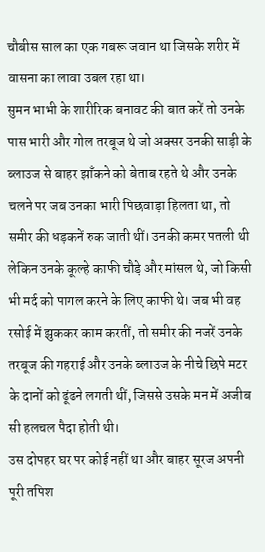चौबीस साल का एक गबरू जवान था जिसके शरीर में वासना का लावा उबल रहा था।
सुमन भाभी के शारीरिक बनावट की बात करें तो उनके पास भारी और गोल तरबूज थे जो अक्सर उनकी साड़ी के ब्लाउज से बाहर झाँकने को बेताब रहते थे और उनके चलने पर जब उनका भारी पिछवाड़ा हिलता था, तो समीर की धड़कनें रुक जाती थीं। उनकी कमर पतली थी लेकिन उनके कूल्हे काफी चौड़े और मांसल थे, जो किसी भी मर्द को पागल करने के लिए काफी थे। जब भी वह रसोई में झुककर काम करतीं, तो समीर की नजरें उनके तरबूज की गहराई और उनके ब्लाउज के नीचे छिपे मटर के दानों को ढूंढने लगती थीं, जिससे उसके मन में अजीब सी हलचल पैदा होती थी।
उस दोपहर घर पर कोई नहीं था और बाहर सूरज अपनी पूरी तपिश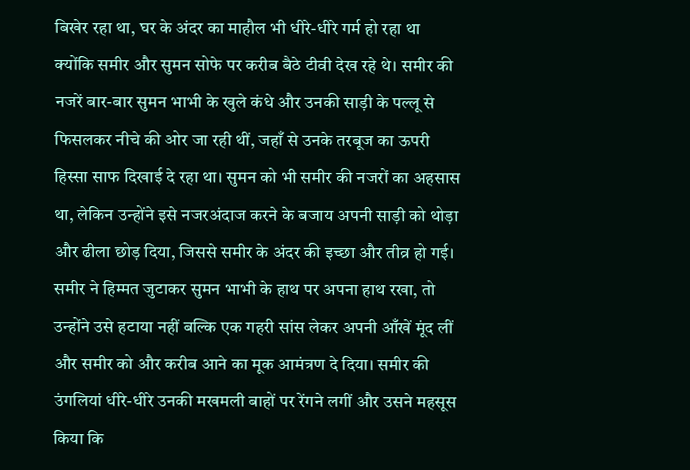बिखेर रहा था, घर के अंदर का माहौल भी धीरे-धीरे गर्म हो रहा था क्योंकि समीर और सुमन सोफे पर करीब बैठे टीवी देख रहे थे। समीर की नजरें बार-बार सुमन भाभी के खुले कंधे और उनकी साड़ी के पल्लू से फिसलकर नीचे की ओर जा रही थीं, जहाँ से उनके तरबूज का ऊपरी हिस्सा साफ दिखाई दे रहा था। सुमन को भी समीर की नजरों का अहसास था, लेकिन उन्होंने इसे नजरअंदाज करने के बजाय अपनी साड़ी को थोड़ा और ढीला छोड़ दिया, जिससे समीर के अंदर की इच्छा और तीव्र हो गई।
समीर ने हिम्मत जुटाकर सुमन भाभी के हाथ पर अपना हाथ रखा, तो उन्होंने उसे हटाया नहीं बल्कि एक गहरी सांस लेकर अपनी आँखें मूंद लीं और समीर को और करीब आने का मूक आमंत्रण दे दिया। समीर की उंगलियां धीरे-धीरे उनकी मखमली बाहों पर रेंगने लगीं और उसने महसूस किया कि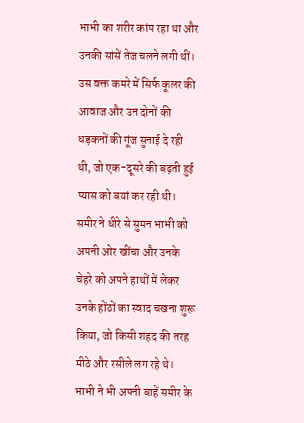भाभी का शरीर कांप रहा था और उनकी सांसें तेज चलने लगी थीं। उस वक्त कमरे में सिर्फ कूलर की आवाज और उन दोनों की धड़कनों की गूंज सुनाई दे रही थी, जो एक-दूसरे की बढ़ती हुई प्यास को बयां कर रही थी।
समीर ने धीरे से सुमन भाभी को अपनी ओर खींचा और उनके चेहरे को अपने हाथों में लेकर उनके होंठों का स्वाद चखना शुरू किया, जो किसी शहद की तरह मीठे और रसीले लग रहे थे। भाभी ने भी अपनी बाहें समीर के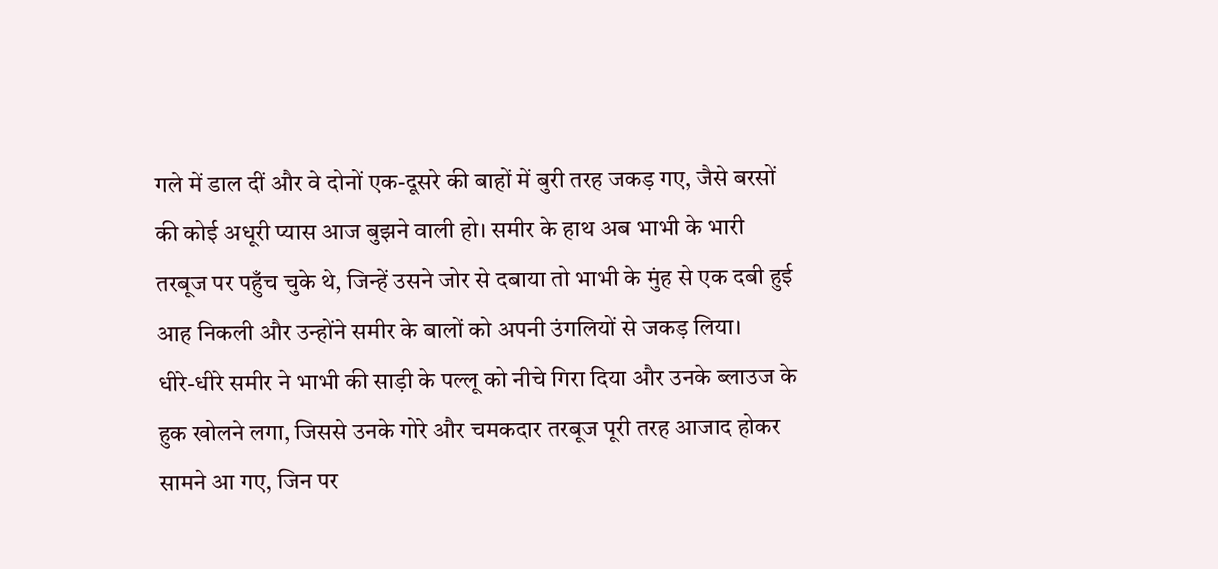गले में डाल दीं और वे दोनों एक-दूसरे की बाहों में बुरी तरह जकड़ गए, जैसे बरसों की कोई अधूरी प्यास आज बुझने वाली हो। समीर के हाथ अब भाभी के भारी तरबूज पर पहुँच चुके थे, जिन्हें उसने जोर से दबाया तो भाभी के मुंह से एक दबी हुई आह निकली और उन्होंने समीर के बालों को अपनी उंगलियों से जकड़ लिया।
धीरे-धीरे समीर ने भाभी की साड़ी के पल्लू को नीचे गिरा दिया और उनके ब्लाउज के हुक खोलने लगा, जिससे उनके गोरे और चमकदार तरबूज पूरी तरह आजाद होकर सामने आ गए, जिन पर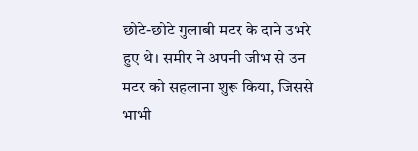छोटे-छोटे गुलाबी मटर के दाने उभरे हुए थे। समीर ने अपनी जीभ से उन मटर को सहलाना शुरू किया, जिससे भाभी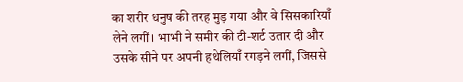का शरीर धनुष की तरह मुड़ गया और वे सिसकारियाँ लेने लगीं। भाभी ने समीर की टी-शर्ट उतार दी और उसके सीने पर अपनी हथेलियाँ रगड़ने लगीं, जिससे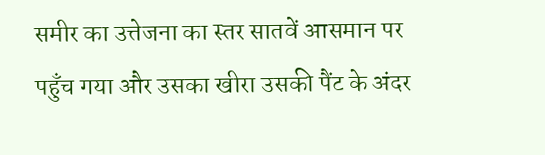समीर का उत्तेजना का स्तर सातवें आसमान पर पहुँच गया और उसका खीरा उसकी पैंट के अंदर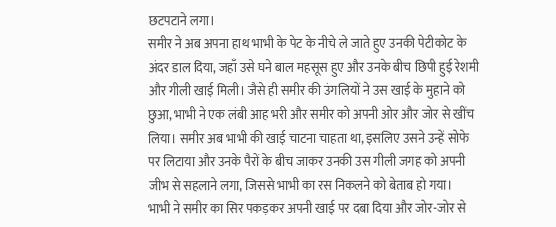छटपटाने लगा।
समीर ने अब अपना हाथ भाभी के पेट के नीचे ले जाते हुए उनकी पेटीकोट के अंदर डाल दिया, जहाँ उसे घने बाल महसूस हुए और उनके बीच छिपी हुई रेशमी और गीली खाई मिली। जैसे ही समीर की उंगलियों ने उस खाई के मुहाने को छुआ, भाभी ने एक लंबी आह भरी और समीर को अपनी ओर और जोर से खींच लिया। समीर अब भाभी की खाई चाटना चाहता था, इसलिए उसने उन्हें सोफे पर लिटाया और उनके पैरों के बीच जाकर उनकी उस गीली जगह को अपनी जीभ से सहलाने लगा, जिससे भाभी का रस निकलने को बेताब हो गया।
भाभी ने समीर का सिर पकड़कर अपनी खाई पर दबा दिया और जोर-जोर से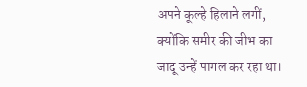अपने कूल्हे हिलाने लगीं, क्योंकि समीर की जीभ का जादू उन्हें पागल कर रहा था।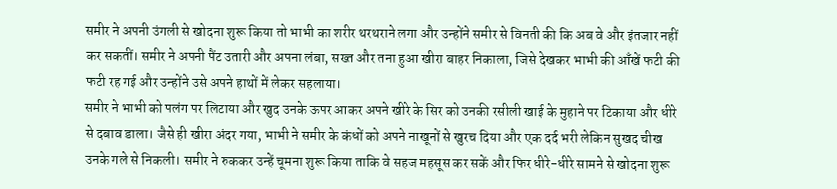समीर ने अपनी उंगली से खोदना शुरू किया तो भाभी का शरीर थरथराने लगा और उन्होंने समीर से विनती की कि अब वे और इंतजार नहीं कर सकतीं। समीर ने अपनी पैंट उतारी और अपना लंबा, सख्त और तना हुआ खीरा बाहर निकाला, जिसे देखकर भाभी की आँखें फटी की फटी रह गई और उन्होंने उसे अपने हाथों में लेकर सहलाया।
समीर ने भाभी को पलंग पर लिटाया और खुद उनके ऊपर आकर अपने खीरे के सिर को उनकी रसीली खाई के मुहाने पर टिकाया और धीरे से दबाव डाला। जैसे ही खीरा अंदर गया, भाभी ने समीर के कंधों को अपने नाखूनों से खुरच दिया और एक दर्द भरी लेकिन सुखद चीख उनके गले से निकली। समीर ने रुककर उन्हें चूमना शुरू किया ताकि वे सहज महसूस कर सकें और फिर धीरे-धीरे सामने से खोदना शुरू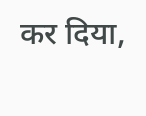कर दिया,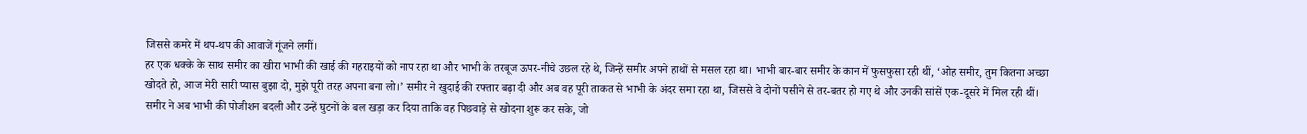जिससे कमरे में थप-थप की आवाजें गूंजने लगीं।
हर एक धक्के के साथ समीर का खीरा भाभी की खाई की गहराइयों को नाप रहा था और भाभी के तरबूज ऊपर-नीचे उछल रहे थे, जिन्हें समीर अपने हाथों से मसल रहा था। भाभी बार-बार समीर के कान में फुसफुसा रही थीं, ‘ओह समीर, तुम कितना अच्छा खोदते हो, आज मेरी सारी प्यास बुझा दो, मुझे पूरी तरह अपना बना लो।’ समीर ने खुदाई की रफ्तार बढ़ा दी और अब वह पूरी ताकत से भाभी के अंदर समा रहा था, जिससे वे दोनों पसीने से तर-बतर हो गए थे और उनकी सांसें एक-दूसरे में मिल रही थीं।
समीर ने अब भाभी की पोजीशन बदली और उन्हें घुटनों के बल खड़ा कर दिया ताकि वह पिछवाड़े से खोदना शुरू कर सके, जो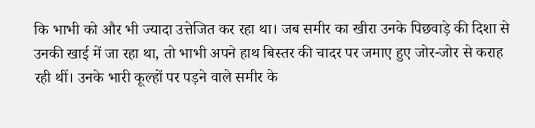कि भाभी को और भी ज्यादा उत्तेजित कर रहा था। जब समीर का खीरा उनके पिछवाड़े की दिशा से उनकी खाई में जा रहा था, तो भाभी अपने हाथ बिस्तर की चादर पर जमाए हुए जोर-जोर से कराह रही थीं। उनके भारी कूल्हों पर पड़ने वाले समीर के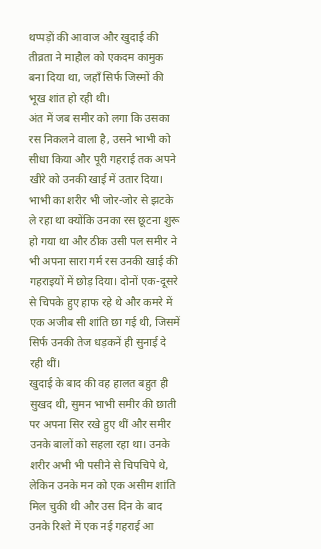थप्पड़ों की आवाज और खुदाई की तीव्रता ने माहौल को एकदम कामुक बना दिया था, जहाँ सिर्फ जिस्मों की भूख शांत हो रही थी।
अंत में जब समीर को लगा कि उसका रस निकलने वाला है, उसने भाभी को सीधा किया और पूरी गहराई तक अपने खीरे को उनकी खाई में उतार दिया। भाभी का शरीर भी जोर-जोर से झटके ले रहा था क्योंकि उनका रस छूटना शुरू हो गया था और ठीक उसी पल समीर ने भी अपना सारा गर्म रस उनकी खाई की गहराइयों में छोड़ दिया। दोनों एक-दूसरे से चिपके हुए हाफ रहे थे और कमरे में एक अजीब सी शांति छा गई थी, जिसमें सिर्फ उनकी तेज धड़कनें ही सुनाई दे रही थीं।
खुदाई के बाद की वह हालत बहुत ही सुखद थी, सुमन भाभी समीर की छाती पर अपना सिर रखे हुए थीं और समीर उनके बालों को सहला रहा था। उनके शरीर अभी भी पसीने से चिपचिपे थे, लेकिन उनके मन को एक असीम शांति मिल चुकी थी और उस दिन के बाद उनके रिश्ते में एक नई गहराई आ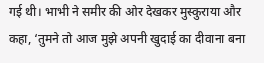गई थी। भाभी ने समीर की ओर देखकर मुस्कुराया और कहा, ‘तुमने तो आज मुझे अपनी खुदाई का दीवाना बना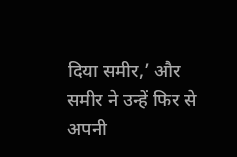दिया समीर,’ और समीर ने उन्हें फिर से अपनी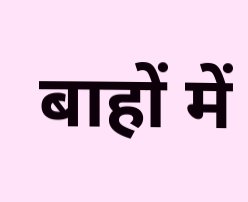बाहों में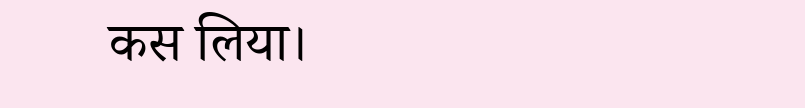कस लिया।